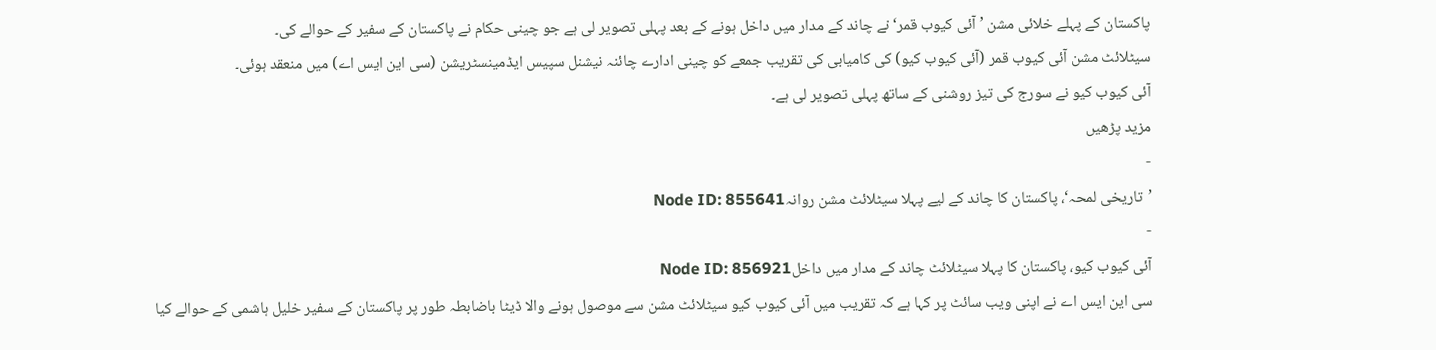پاکستان کے پہلے خلائی مشن ’آئی کیوب قمر‘ نے چاند کے مدار میں داخل ہونے کے بعد پہلی تصویر لی ہے جو چینی حکام نے پاکستان کے سفیر کے حوالے کی۔
سیٹلائٹ مشن آئی کیوب قمر (آئی کیوب کیو) کی کامیابی کی تقریب جمعے کو چینی ادارے چائنہ نیشنل سپیس ایڈمینسٹریشن (سی این ایس اے) میں منعقد ہوئی۔
آئی کیوب کیو نے سورج کی تیز روشنی کے ساتھ پہلی تصویر لی ہے۔
مزید پڑھیں
-
’تاریخی لمحہ‘، پاکستان کا چاند کے لیے پہلا سیٹلائٹ مشن روانہNode ID: 855641
-
آئی کیوب کیو، پاکستان کا پہلا سیٹلائٹ چاند کے مدار میں داخلNode ID: 856921
سی این ایس اے نے اپنی ویب سائٹ پر کہا ہے کہ تقریب میں آئی کیوب کیو سیٹلائٹ مشن سے موصول ہونے والا ڈیٹا باضابطہ طور پر پاکستان کے سفیر خلیل ہاشمی کے حوالے کیا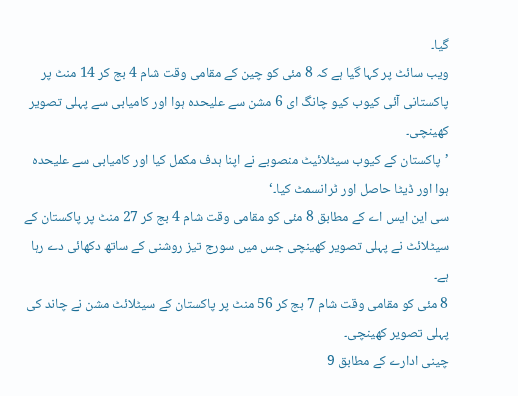گیا۔
ویب سائٹ پر کہا گیا ہے کہ 8 مئی کو چین کے مقامی وقت شام 4 بج کر 14 منٹ پر پاکستانی آئی کیوب کیو چانگ ای 6 مشن سے علیحدہ ہوا اور کامیابی سے پہلی تصویر کھینچی۔
’پاکستان کے کیوب سیٹلائیٹ منصوبے نے اپنا ہدف مکمل کیا اور کامیابی سے علیحدہ ہوا اور ڈیٹا حاصل اور ٹرانسمٹ کیا۔‘
سی این ایس اے کے مطابق 8 مئی کو مقامی وقت شام 4 بج کر 27 منٹ پر پاکستان کے سیٹلائٹ نے پہلی تصویر کھینچی جس میں سورج تیز روشنی کے ساتھ دکھائی دے رہا ہے۔
8 مئی کو مقامی وقت شام 7 بج کر 56 منٹ پر پاکستان کے سیٹلائٹ مشن نے چاند کی پہلی تصویر کھینچی۔
چینی ادارے کے مطابق 9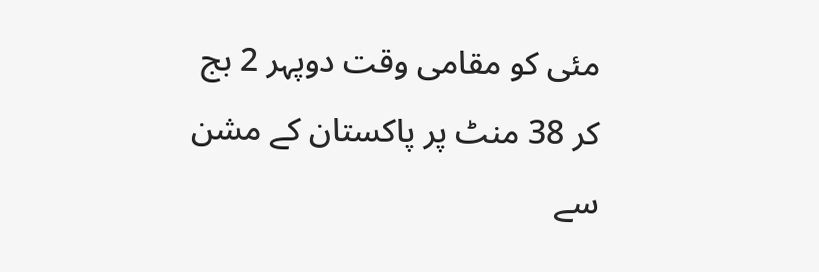مئی کو مقامی وقت دوپہر 2 بج کر 38 منٹ پر پاکستان کے مشن سے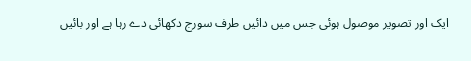ایک اور تصویر موصول ہوئی جس میں دائیں طرف سورج دکھائی دے رہا ہے اور بائیں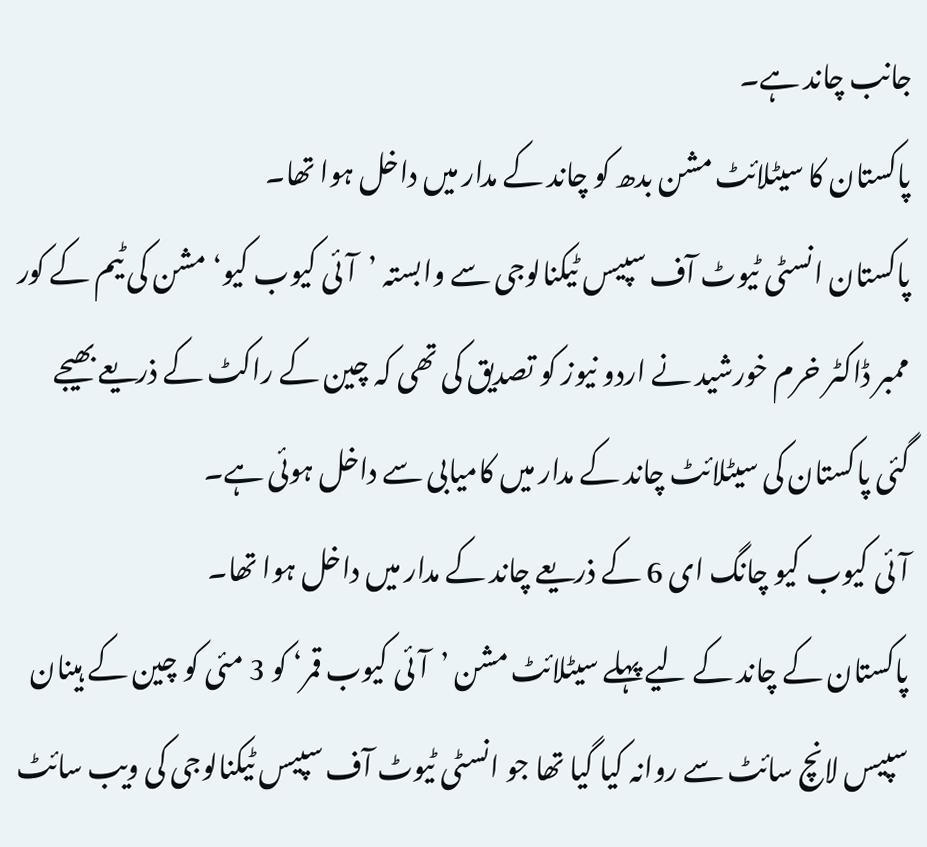جانب چاند ہے۔
پاکستان کا سیٹلائٹ مشن بدھ کو چاند کے مدار میں داخل ہوا تھا۔
پاکستان انسٹی ٹیوٹ آف سپیس ٹیکنالوجی سے وابستہ ’آئی کیوب کیو‘ مشن کی ٹیم کے کور ممبر ڈاکٹر خرم خورشید نے اردو نیوز کو تصدیق کی تھی کہ چین کے راکٹ کے ذریعے بھیجے گئی پاکستان کی سیٹلائٹ چاند کے مدار میں کامیابی سے داخل ہوئی ہے۔
آئی کیوب کیو چانگ ای 6 کے ذریعے چاند کے مدار میں داخل ہوا تھا۔
پاکستان کے چاند کے لیے پہلے سیٹلائٹ مشن ’آئی کیوب قمر‘ کو 3 مئی کو چین کے ہینان سپیس لانچ سائٹ سے روانہ کیا گیا تھا جو انسٹی ٹیوٹ آف سپیس ٹیکنالوجی کی ویب سائٹ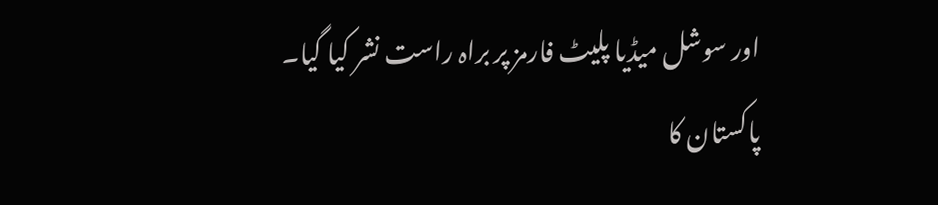اور سوشل میڈیا پلیٹ فارمز پر براہ راست نشر کیا گیا۔
پاکستان کا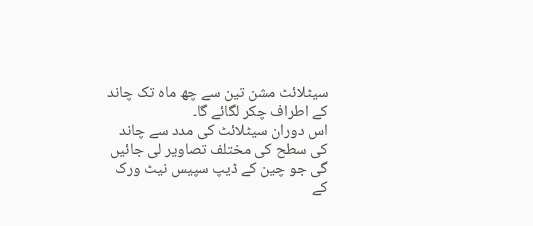سیٹلائٹ مشن تین سے چھ ماہ تک چاند کے اطراف چکر لگائے گا۔
اس دوران سیٹلائٹ کی مدد سے چاند کی سطح کی مختلف تصاویر لی جائیں گی جو چین کے ڈیپ سپیس نیٹ ورک کے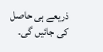ذریعے ہی حاصل کی جائیں گی۔